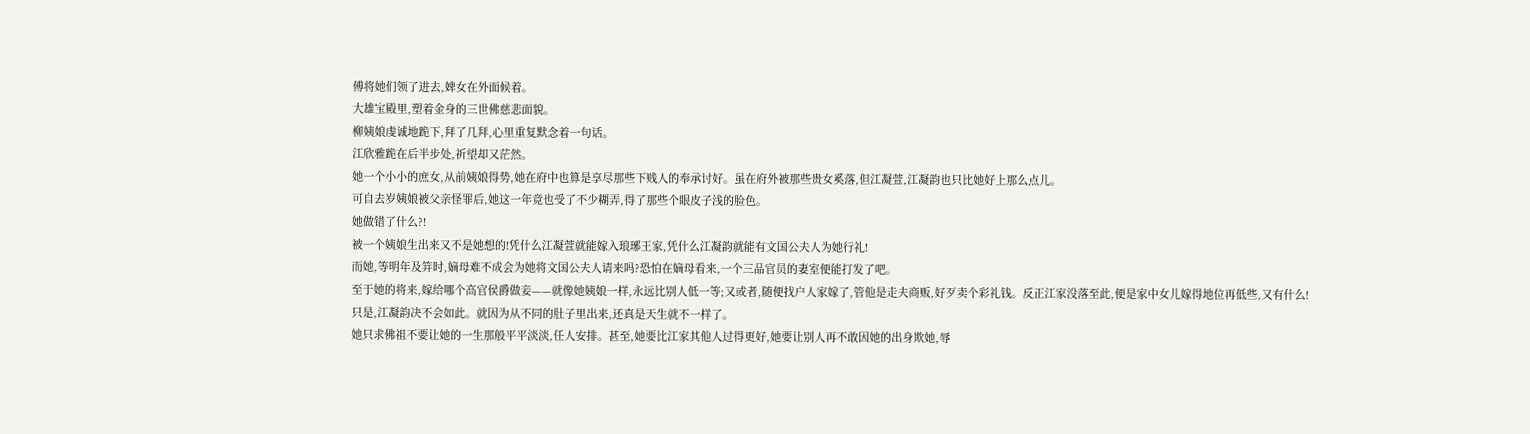傅将她们领了进去,婢女在外面候着。
大雄宝殿里,塑着金身的三世佛慈悲面貌。
柳姨娘虔诚地跪下,拜了几拜,心里重复默念着一句话。
江欣雅跪在后半步处,祈望却又茫然。
她一个小小的庶女,从前姨娘得势,她在府中也算是享尽那些下贱人的奉承讨好。虽在府外被那些贵女奚落,但江凝萱,江凝韵也只比她好上那么点儿。
可自去岁姨娘被父亲怪罪后,她这一年竟也受了不少糊弄,得了那些个眼皮子浅的脸色。
她做错了什么?!
被一个姨娘生出来又不是她想的!凭什么江凝萱就能嫁入琅琊王家,凭什么江凝韵就能有文国公夫人为她行礼!
而她,等明年及笄时,嫡母难不成会为她将文国公夫人请来吗?恐怕在嫡母看来,一个三品官员的妻室便能打发了吧。
至于她的将来,嫁给哪个高官侯爵做妾——就像她姨娘一样,永远比别人低一等;又或者,随便找户人家嫁了,管他是走夫商贩,好歹卖个彩礼钱。反正江家没落至此,便是家中女儿嫁得地位再低些,又有什么!
只是,江凝韵决不会如此。就因为从不同的肚子里出来,还真是天生就不一样了。
她只求佛祖不要让她的一生那般平平淡淡,任人安排。甚至,她要比江家其他人过得更好,她要让别人再不敢因她的出身欺她,辱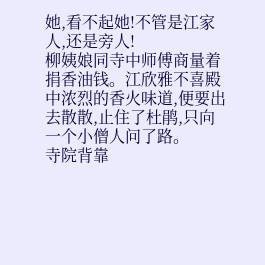她,看不起她!不管是江家人,还是旁人!
柳姨娘同寺中师傅商量着捐香油钱。江欣雅不喜殿中浓烈的香火味道,便要出去散散,止住了杜鹃,只向一个小僧人问了路。
寺院背靠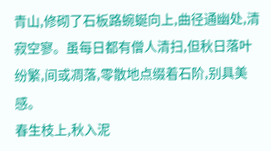青山,修砌了石板路蜿蜒向上,曲径通幽处,清寂空寥。虽每日都有僧人清扫,但秋日落叶纷繁,间或凋落,零散地点缀着石阶,别具美感。
春生枝上,秋入泥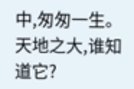中,匆匆一生。天地之大,谁知道它?